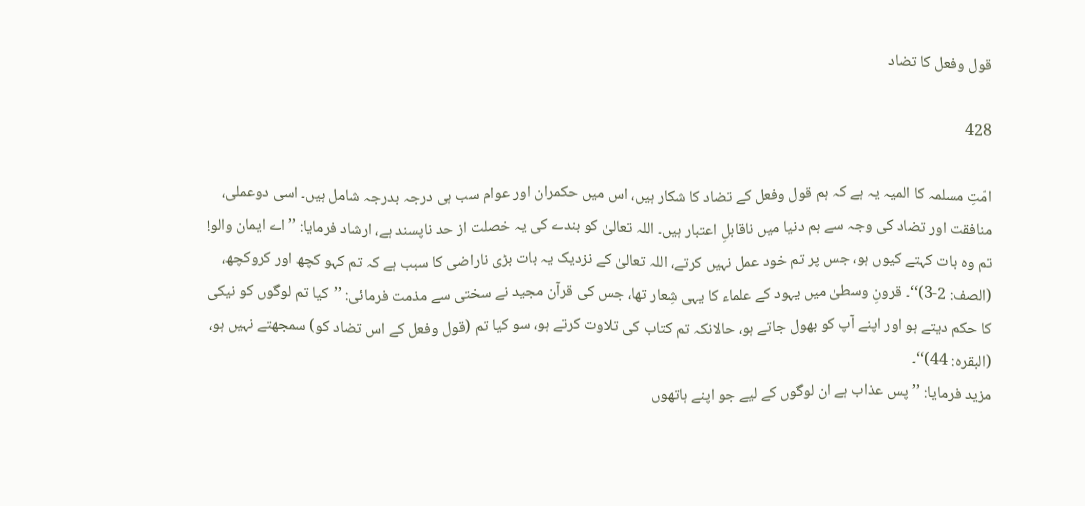قول وفعل کا تضاد

428

امّتِ مسلمہ کا المیہ یہ ہے کہ ہم قول وفعل کے تضاد کا شکار ہیں، اس میں حکمران اور عوام سب ہی درجہ بدرجہ شامل ہیں۔ اسی دوعملی، منافقت اور تضاد کی وجہ سے ہم دنیا میں ناقابلِ اعتبار ہیں۔ اللہ تعالیٰ کو بندے کی یہ خصلت از حد ناپسند ہے، ارشاد فرمایا: ’’اے ایمان والو! تم وہ بات کہتے کیوں ہو، جس پر تم خود عمل نہیں کرتے، اللہ تعالیٰ کے نزدیک یہ بات بڑی ناراضی کا سبب ہے کہ تم کہو کچھ اور کروکچھ، (الصف: 2-3)‘‘۔ قرونِ وسطیٰ میں یہود کے علماء کا یہی شِعار تھا، جس کی قرآن مجید نے سختی سے مذمت فرمائی: ’’کیا تم لوگوں کو نیکی کا حکم دیتے ہو اور اپنے آپ کو بھول جاتے ہو، حالانکہ تم کتاب کی تلاوت کرتے ہو، سو کیا تم (قول وفعل کے اس تضاد کو) سمجھتے نہیں ہو، (البقرہ: 44)‘‘۔
مزید فرمایا: ’’پس عذاب ہے ان لوگوں کے لیے جو اپنے ہاتھوں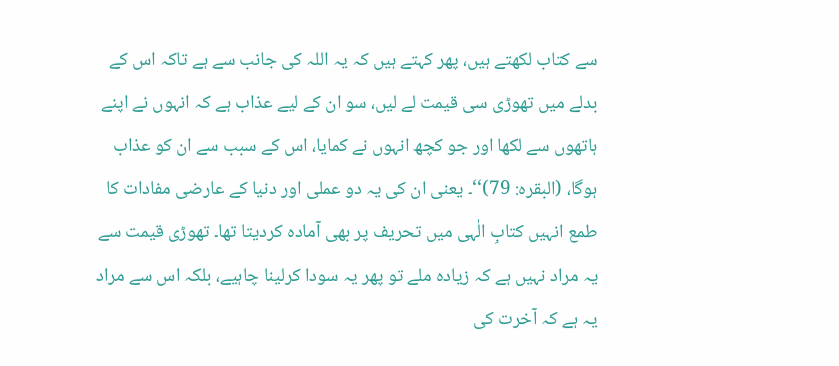سے کتاب لکھتے ہیں، پھر کہتے ہیں کہ یہ اللہ کی جانب سے ہے تاکہ اس کے بدلے میں تھوڑی سی قیمت لے لیں، سو ان کے لیے عذاب ہے کہ انہوں نے اپنے ہاتھوں سے لکھا اور جو کچھ انہوں نے کمایا، اس کے سبب سے ان کو عذاب ہوگا، (البقرہ: 79)‘‘۔ یعنی ان کی یہ دو عملی اور دنیا کے عارضی مفادات کا طمع انہیں کتابِ الٰہی میں تحریف پر بھی آمادہ کردیتا تھا۔ تھوڑی قیمت سے یہ مراد نہیں ہے کہ زیادہ ملے تو پھر یہ سودا کرلینا چاہیے، بلکہ اس سے مراد یہ ہے کہ آخرت کی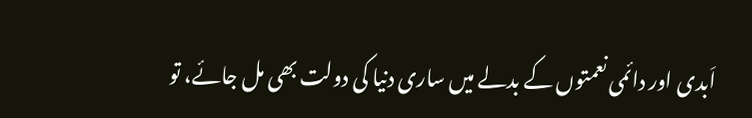اَبدی اور دائمی نعمتوں کے بدلے میں ساری دنیا کی دولت بھی مل جائے، تو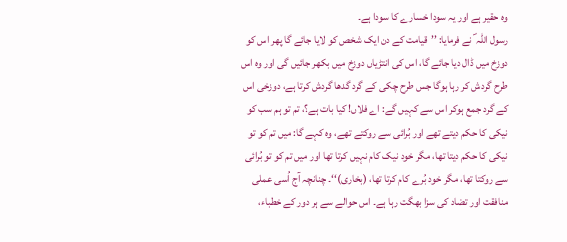وہ حقیر ہے اور یہ سودا خسارے کا سودا ہے۔
رسول اللہ ؐ نے فرمایا: ’’قیامت کے دن ایک شخص کو لایا جائے گا پھر اس کو دوزخ میں ڈال دیا جائے گا، اس کی انتڑیاں دوزخ میں بکھر جائیں گی اور وہ اس طرح گردش کر رہا ہوگا جس طرح چکی کے گرد گدھا گردش کرتا ہے، دوزخی اس کے گرد جمع ہوکر اس سے کہیں گے: اے فلاں! کیا بات ہے؟، تم تو ہم سب کو نیکی کا حکم دیتے تھے اور بُرائی سے روکتے تھے، وہ کہے گا: میں تم کو تو نیکی کا حکم دیتا تھا، مگر خود نیک کام نہیں کرتا تھا اور میں تم کو تو بُرائی سے روکتا تھا، مگر خود بُرے کام کرتا تھا، (بخاری)‘‘۔ چنانچہ آج اُسی عملی منافقت اور تضاد کی سزا بھگت رہا ہے۔ اس حوالے سے ہر دور کے خطباء،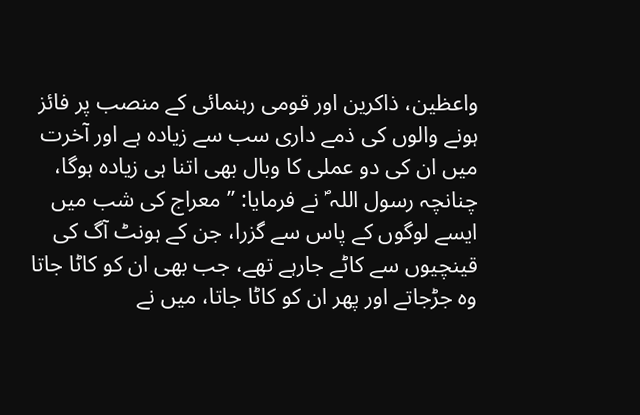واعظین، ذاکرین اور قومی رہنمائی کے منصب پر فائز ہونے والوں کی ذمے داری سب سے زیادہ ہے اور آخرت میں ان کی دو عملی کا وبال بھی اتنا ہی زیادہ ہوگا، چنانچہ رسول اللہ ؐ نے فرمایا: ’’معراج کی شب میں ایسے لوگوں کے پاس سے گزرا، جن کے ہونٹ آگ کی قینچیوں سے کاٹے جارہے تھے، جب بھی ان کو کاٹا جاتا وہ جڑجاتے اور پھر ان کو کاٹا جاتا، میں نے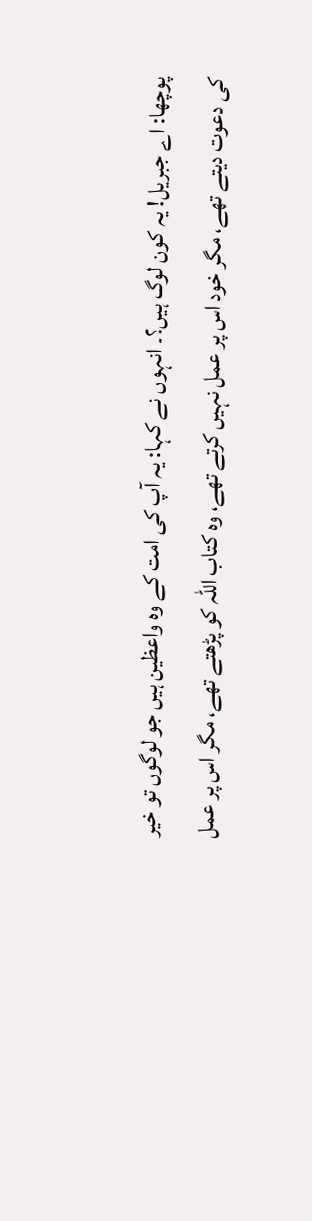پوچھا: اے جبریل! یہ کون لوگ ہیں؟۔ انہوں نے کہا: یہ آپ کی امت کے وہ واعظین ہیں جو لوگوں تو خیر کی دعوت دیتے تھے، مگر خود اس پر عمل نہیں کرتے تھے، وہ کتاب اللہ کو پڑھتے تھے، مگر اس پر عمل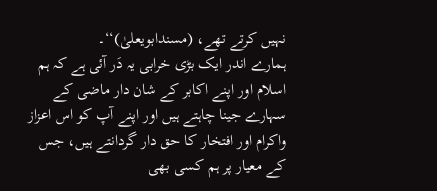نہیں کرتے تھے، (مسندابویعلیٰ)‘‘۔
ہمارے اندر ایک بڑی خرابی یہ دَر آئی ہے کہ ہم اسلام اور اپنے اکابر کے شان دار ماضی کے سہارے جینا چاہتے ہیں اور اپنے آپ کو اس اعزاز واکرام اور افتخار کا حق دار گردانتے ہیں، جس کے معیار پر ہم کسی بھی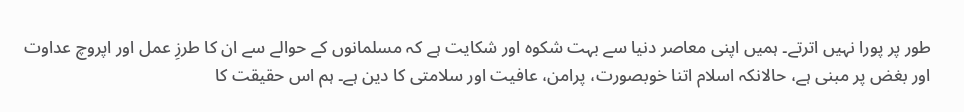طور پر پورا نہیں اترتے۔ ہمیں اپنی معاصر دنیا سے بہت شکوہ اور شکایت ہے کہ مسلمانوں کے حوالے سے ان کا طرزِ عمل اور اپروچ عداوت اور بغض پر مبنی ہے، حالانکہ اسلام اتنا خوبصورت، پرامن، عافیت اور سلامتی کا دین ہے۔ ہم اس حقیقت کا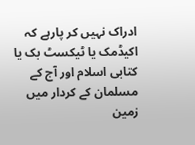ادراک نہیں کر پارہے کہ اکیڈمک یا ٹیکسٹ بک یا کتابی اسلام اور آج کے مسلمان کے کردار میں زمین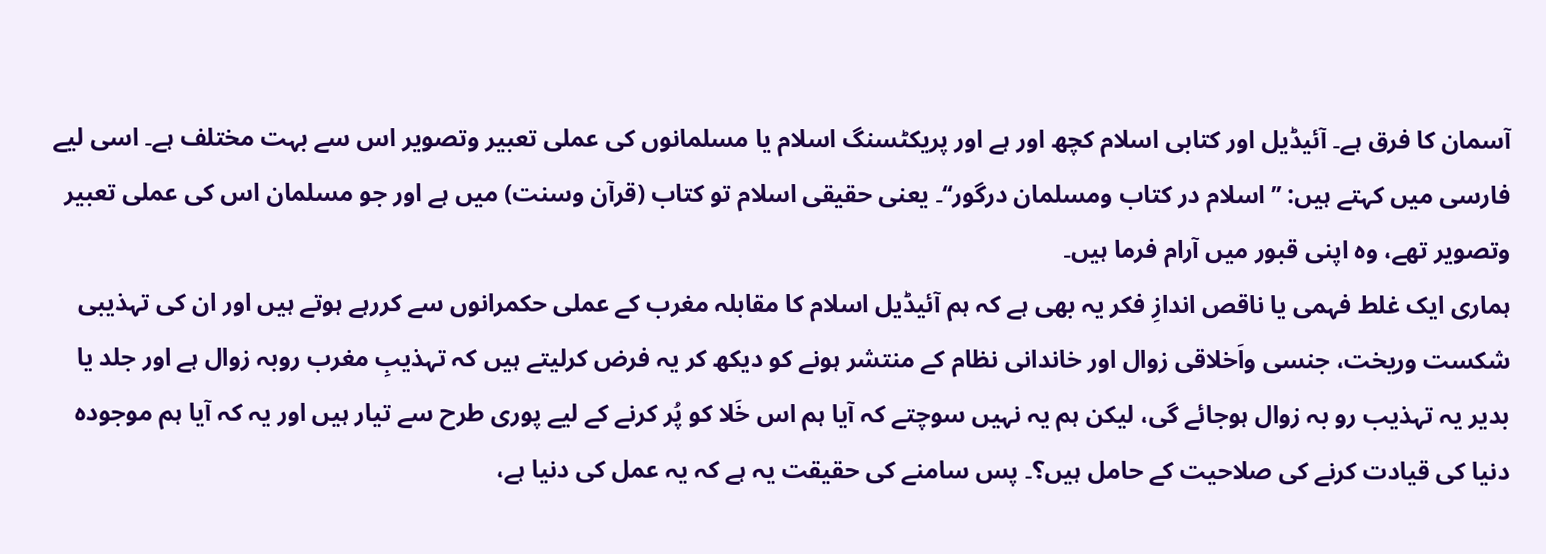آسمان کا فرق ہے۔ آئیڈیل اور کتابی اسلام کچھ اور ہے اور پریکٹسنگ اسلام یا مسلمانوں کی عملی تعبیر وتصویر اس سے بہت مختلف ہے۔ اسی لیے فارسی میں کہتے ہیں: ’’اسلام در کتاب ومسلمان درگور‘‘۔ یعنی حقیقی اسلام تو کتاب (قرآن وسنت) میں ہے اور جو مسلمان اس کی عملی تعبیر وتصویر تھے، وہ اپنی قبور میں آرام فرما ہیں۔
ہماری ایک غلط فہمی یا ناقص اندازِ فکر یہ بھی ہے کہ ہم آئیڈیل اسلام کا مقابلہ مغرب کے عملی حکمرانوں سے کررہے ہوتے ہیں اور ان کی تہذیبی شکست وریخت، جنسی واَخلاقی زوال اور خاندانی نظام کے منتشر ہونے کو دیکھ کر یہ فرض کرلیتے ہیں کہ تہذیبِ مغرب روبہ زوال ہے اور جلد یا بدیر یہ تہذیب رو بہ زوال ہوجائے گی، لیکن ہم یہ نہیں سوچتے کہ آیا ہم اس خَلا کو پُر کرنے کے لیے پوری طرح سے تیار ہیں اور یہ کہ آیا ہم موجودہ دنیا کی قیادت کرنے کی صلاحیت کے حامل ہیں؟۔ پس سامنے کی حقیقت یہ ہے کہ یہ عمل کی دنیا ہے،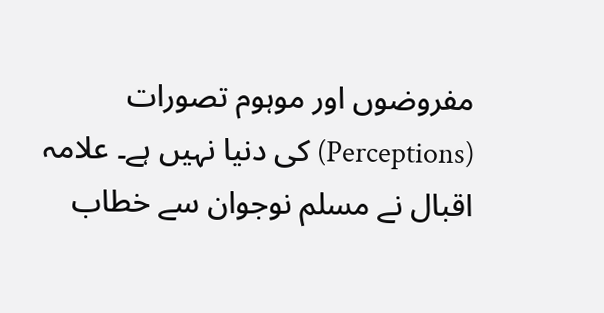مفروضوں اور موہوم تصورات (Perceptions) کی دنیا نہیں ہے۔ علامہ اقبال نے مسلم نوجوان سے خطاب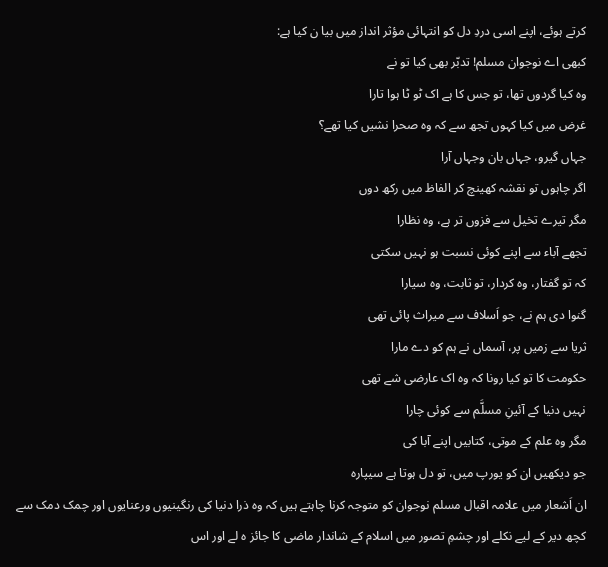کرتے ہوئے، اپنے اسی دردِ دل کو انتہائی مؤثر انداز میں بیا ن کیا ہے:
کبھی اے نوجوان مسلم! تدبّر بھی کیا تو نے
وہ کیا گردوں تھا، تو جس کا ہے اک ٹو ٹا ہوا تارا
غرض میں کیا کہوں تجھ سے کہ وہ صحرا نشیں کیا تھے؟
جہاں گیرو، جہاں بان وجہاں آرا
اگر چاہوں تو نقشہ کھینچ کر الفاظ میں رکھ دوں
مگر تیرے تخیل سے فزوں تر ہے، وہ نظارا
تجھے آباء سے اپنے کوئی نسبت ہو نہیں سکتی
کہ تو گفتار، وہ کردار، تو ثابت، وہ سیارا
گنوا دی ہم نے، جو اَسلاف سے میراث پائی تھی
ثریا سے زمیں پر، آسماں نے ہم کو دے مارا
حکومت کا تو کیا رونا کہ وہ اک عارضی شے تھی
نہیں دنیا کے آئینِ مسلَّم سے کوئی چارا
مگر وہ علم کے موتی، کتابیں اپنے آبا کی
جو دیکھیں ان کو یورپ میں، تو دل ہوتا ہے سیپارہ
ان اَشعار میں علامہ اقبال مسلم نوجوان کو متوجہ کرنا چاہتے ہیں کہ وہ ذرا دنیا کی رنگینیوں ورعنایوں اور چمک دمک سے کچھ دیر کے لیے نکلے اور چشمِ تصور میں اسلام کے شاندار ماضی کا جائز ہ لے اور اس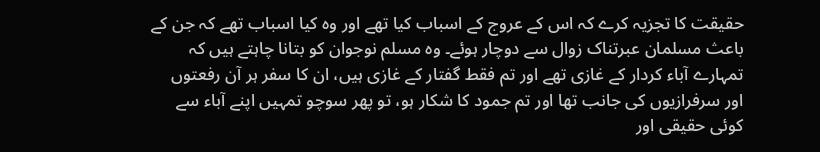حقیقت کا تجزیہ کرے کہ اس کے عروج کے اسباب کیا تھے اور وہ کیا اسباب تھے کہ جن کے باعث مسلمان عبرتناک زوال سے دوچار ہوئے۔ وہ مسلم نوجوان کو بتانا چاہتے ہیں کہ تمہارے آباء کردار کے غازی تھے اور تم فقط گفتار کے غازی ہیں، ان کا سفر ہر آن رفعتوں اور سرفرازیوں کی جانب تھا اور تم جمود کا شکار ہو، تو پھر سوچو تمہیں اپنے آباء سے کوئی حقیقی اور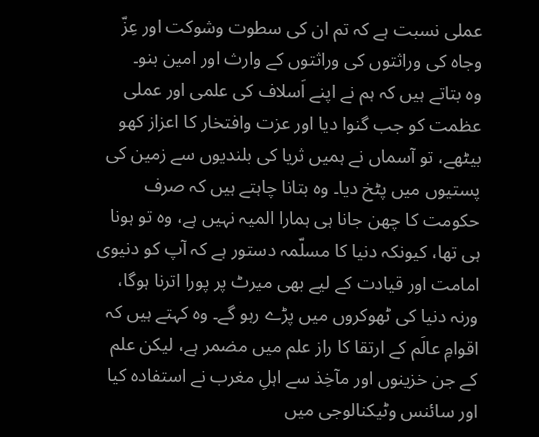عملی نسبت ہے کہ تم ان کی سطوت وشوکت اور عِزّ وجاہ کی وراثتوں کی وراثتوں کے وارث اور امین بنو۔
وہ بتاتے ہیں کہ ہم نے اپنے اَسلاف کی علمی اور عملی عظمت کو جب گنوا دیا اور عزت وافتخار کا اعزاز کھو بیٹھے، تو آسماں نے ہمیں ثریا کی بلندیوں سے زمین کی پستیوں میں پٹخ دیا۔ وہ بتانا چاہتے ہیں کہ صرف حکومت کا چھن جانا ہی ہمارا المیہ نہیں ہے، وہ تو ہونا ہی تھا، کیونکہ دنیا کا مسلّمہ دستور ہے کہ آپ کو دنیوی امامت اور قیادت کے لیے بھی میرٹ پر پورا اترنا ہوگا، ورنہ دنیا کی ٹھوکروں میں پڑے رہو گے۔ وہ کہتے ہیں کہ اقوامِ عالَم کے ارتقا کا راز علم میں مضمر ہے، لیکن علم کے جن خزینوں اور مآخِذ سے اہلِ مغرب نے استفادہ کیا اور سائنس وٹیکنالوجی میں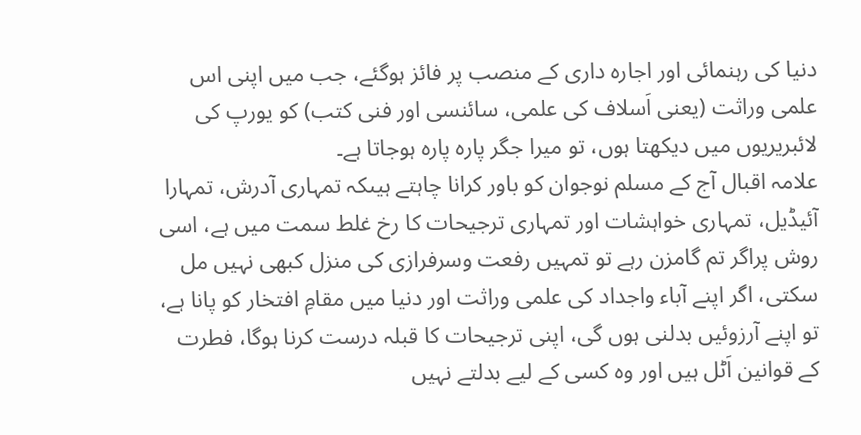دنیا کی رہنمائی اور اجارہ داری کے منصب پر فائز ہوگئے، جب میں اپنی اس علمی وراثت (یعنی اَسلاف کی علمی، سائنسی اور فنی کتب) کو یورپ کی لائبریریوں میں دیکھتا ہوں، تو میرا جگر پارہ پارہ ہوجاتا ہے۔
علامہ اقبال آج کے مسلم نوجوان کو باور کرانا چاہتے ہیںکہ تمہاری آدرش، تمہارا آئیڈیل، تمہاری خواہشات اور تمہاری ترجیحات کا رخ غلط سمت میں ہے، اسی روش پراگر تم گامزن رہے تو تمہیں رفعت وسرفرازی کی منزل کبھی نہیں مل سکتی، اگر اپنے آباء واجداد کی علمی وراثت اور دنیا میں مقامِ افتخار کو پانا ہے، تو اپنے آرزوئیں بدلنی ہوں گی، اپنی ترجیحات کا قبلہ درست کرنا ہوگا، فطرت کے قوانین اَٹل ہیں اور وہ کسی کے لیے بدلتے نہیں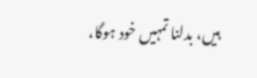ہیں، بدلنا تمہیں خود ہوگا،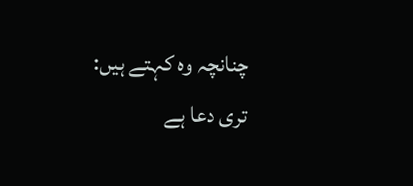چنانچہ وہ کہتے ہیں:
تری دعا ہے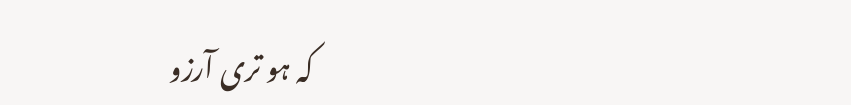کہ ہو تری آرزو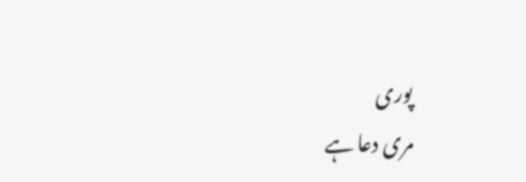پوری
مری دعا ہے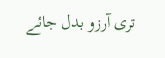تری آرزو بدل جائے